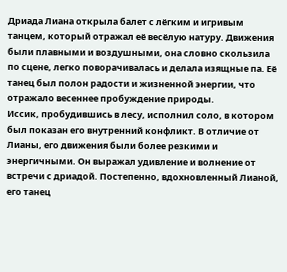Дриада Лиана открыла балет с лёгким и игривым танцем, который отражал её весёлую натуру. Движения были плавными и воздушными, она словно скользила по сцене, легко поворачивалась и делала изящные па. Её танец был полон радости и жизненной энергии, что отражало весеннее пробуждение природы.
Иссик, пробудившись в лесу, исполнил соло, в котором был показан его внутренний конфликт. В отличие от Лианы, его движения были более резкими и энергичными. Он выражал удивление и волнение от встречи с дриадой. Постепенно, вдохновленный Лианой, его танец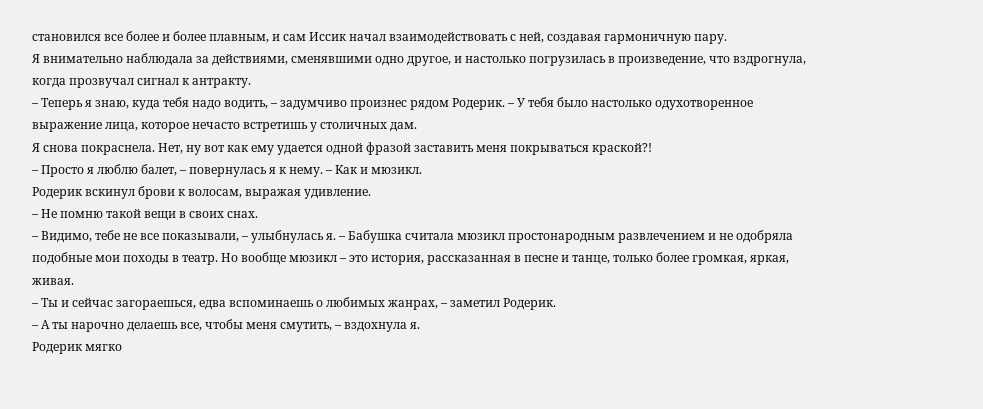становился все более и более плавным, и сам Иссик начал взаимодействовать с ней, создавая гармоничную пару.
Я внимательно наблюдала за действиями, сменявшими одно другое, и настолько погрузилась в произведение, что вздрогнула, когда прозвучал сигнал к антракту.
– Теперь я знаю, куда тебя надо водить, – задумчиво произнес рядом Родерик. – У тебя было настолько одухотворенное выражение лица, которое нечасто встретишь у столичных дам.
Я снова покраснела. Нет, ну вот как ему удается одной фразой заставить меня покрываться краской?!
– Просто я люблю балет, – повернулась я к нему. – Как и мюзикл.
Родерик вскинул брови к волосам, выражая удивление.
– Не помню такой вещи в своих снах.
– Видимо, тебе не все показывали, – улыбнулась я. – Бабушка считала мюзикл простонародным развлечением и не одобряла подобные мои походы в театр. Но вообще мюзикл – это история, рассказанная в песне и танце, только более громкая, яркая, живая.
– Ты и сейчас загораешься, едва вспоминаешь о любимых жанрах, – заметил Родерик.
– А ты нарочно делаешь все, чтобы меня смутить, – вздохнула я.
Родерик мягко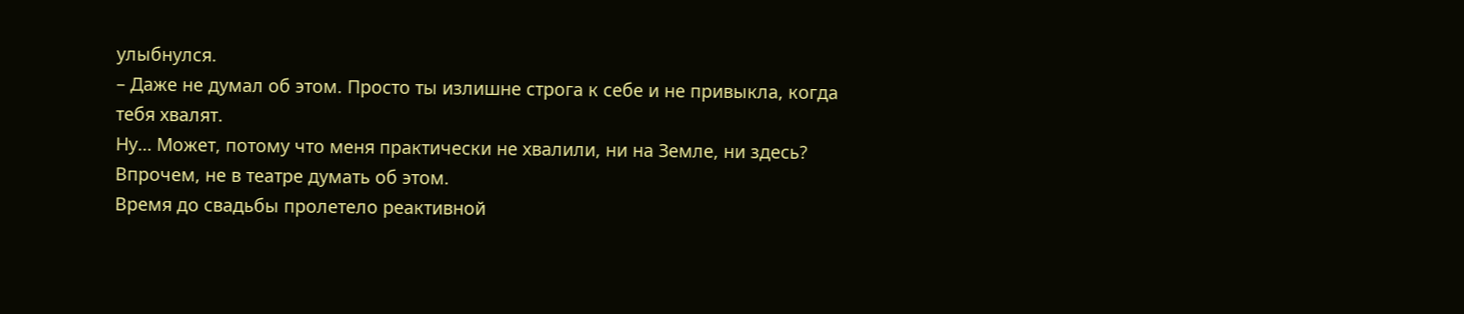улыбнулся.
– Даже не думал об этом. Просто ты излишне строга к себе и не привыкла, когда тебя хвалят.
Ну… Может, потому что меня практически не хвалили, ни на Земле, ни здесь? Впрочем, не в театре думать об этом.
Время до свадьбы пролетело реактивной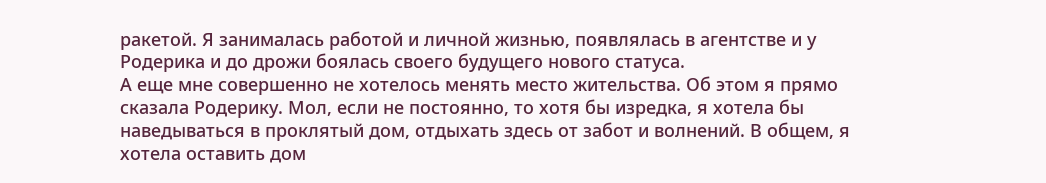ракетой. Я занималась работой и личной жизнью, появлялась в агентстве и у Родерика и до дрожи боялась своего будущего нового статуса.
А еще мне совершенно не хотелось менять место жительства. Об этом я прямо сказала Родерику. Мол, если не постоянно, то хотя бы изредка, я хотела бы наведываться в проклятый дом, отдыхать здесь от забот и волнений. В общем, я хотела оставить дом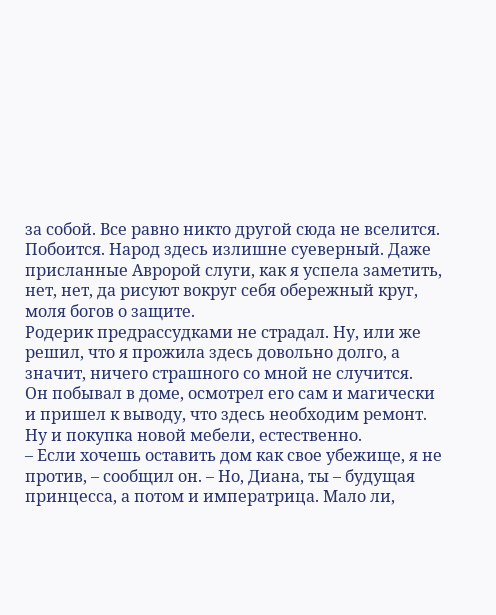за собой. Все равно никто другой сюда не вселится. Побоится. Народ здесь излишне суеверный. Даже присланные Авророй слуги, как я успела заметить, нет, нет, да рисуют вокруг себя обережный круг, моля богов о защите.
Родерик предрассудками не страдал. Ну, или же решил, что я прожила здесь довольно долго, а значит, ничего страшного со мной не случится.
Он побывал в доме, осмотрел его сам и магически и пришел к выводу, что здесь необходим ремонт. Ну и покупка новой мебели, естественно.
– Если хочешь оставить дом как свое убежище, я не против, – сообщил он. – Но, Диана, ты – будущая принцесса, а потом и императрица. Мало ли,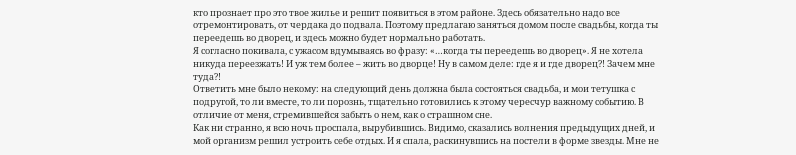кто прознает про это твое жилье и решит появиться в этом районе. Здесь обязательно надо все отремонтировать, от чердака до подвала. Поэтому предлагаю заняться домом после свадьбы, когда ты переедешь во дворец, и здесь можно будет нормально работать.
Я согласно покивала, с ужасом вдумываясь во фразу: «…когда ты переедешь во дворец». Я не хотела никуда переезжать! И уж тем более – жить во дворце! Ну в самом деле: где я и где дворец?! Зачем мне туда?!
Ответить мне было некому: на следующий день должна была состояться свадьба, и мои тетушка с подругой, то ли вместе, то ли порознь, тщательно готовились к этому чересчур важному событию. В отличие от меня, стремившейся забыть о нем, как о страшном сне.
Как ни странно, я всю ночь проспала, вырубившись. Видимо, сказались волнения предыдущих дней, и мой организм решил устроить себе отдых. И я спала, раскинувшись на постели в форме звезды. Мне не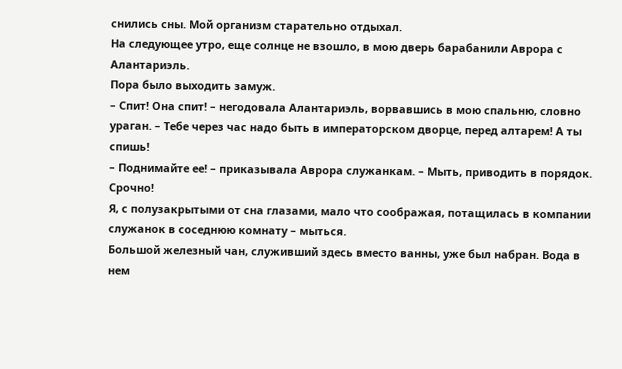снились сны. Мой организм старательно отдыхал.
На следующее утро, еще солнце не взошло, в мою дверь барабанили Аврора с Алантариэль.
Пора было выходить замуж.
– Спит! Она спит! – негодовала Алантариэль, ворвавшись в мою спальню, словно ураган. – Тебе через час надо быть в императорском дворце, перед алтарем! А ты спишь!
– Поднимайте ее! – приказывала Аврора служанкам. – Мыть, приводить в порядок. Срочно!
Я, с полузакрытыми от сна глазами, мало что соображая, потащилась в компании служанок в соседнюю комнату – мыться.
Большой железный чан, служивший здесь вместо ванны, уже был набран. Вода в нем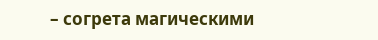– согрета магическими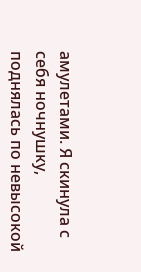амулетами. Я скинула с себя ночнушку, поднялась по невысокой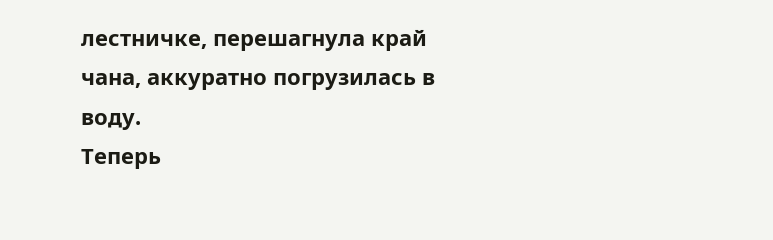лестничке, перешагнула край чана, аккуратно погрузилась в воду.
Теперь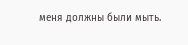меня должны были мыть.